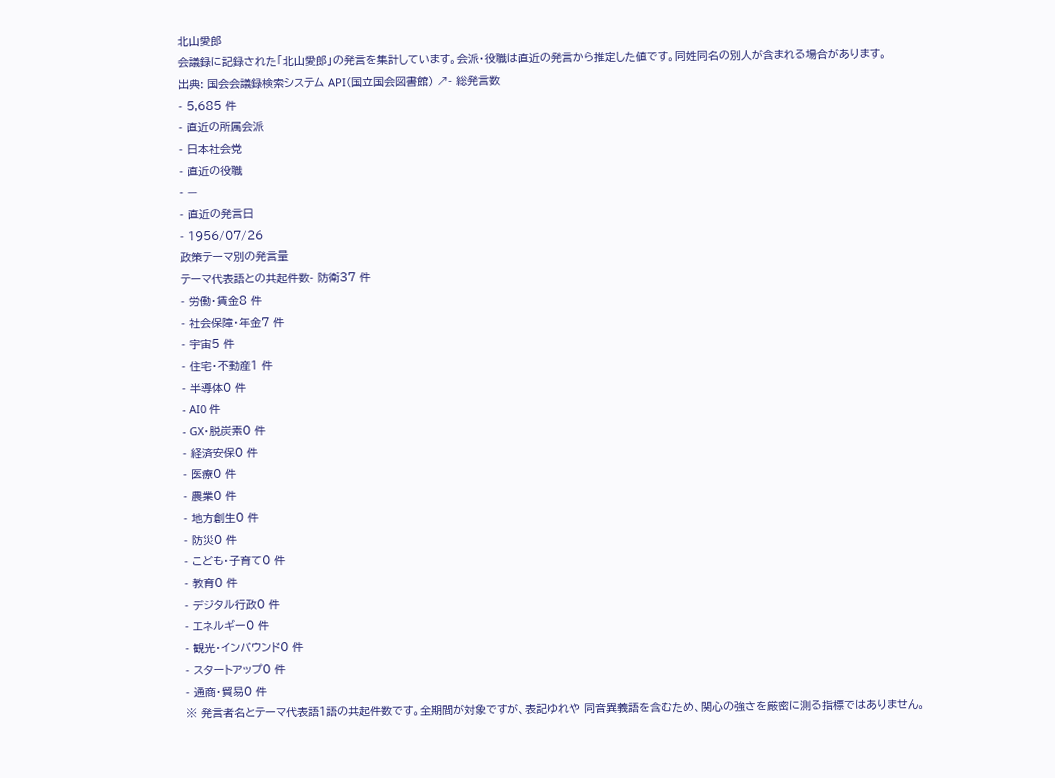北山愛郎
会議録に記録された「北山愛郎」の発言を集計しています。会派・役職は直近の発言から推定した値です。同姓同名の別人が含まれる場合があります。
出典: 国会会議録検索システム API(国立国会図書館) ↗- 総発言数
- 5,685 件
- 直近の所属会派
- 日本社会党
- 直近の役職
- —
- 直近の発言日
- 1956/07/26
政策テーマ別の発言量
テーマ代表語との共起件数- 防衛37 件
- 労働・賃金8 件
- 社会保障・年金7 件
- 宇宙5 件
- 住宅・不動産1 件
- 半導体0 件
- AI0 件
- GX・脱炭素0 件
- 経済安保0 件
- 医療0 件
- 農業0 件
- 地方創生0 件
- 防災0 件
- こども・子育て0 件
- 教育0 件
- デジタル行政0 件
- エネルギー0 件
- 観光・インバウンド0 件
- スタートアップ0 件
- 通商・貿易0 件
※ 発言者名とテーマ代表語1語の共起件数です。全期間が対象ですが、表記ゆれや 同音異義語を含むため、関心の強さを厳密に測る指標ではありません。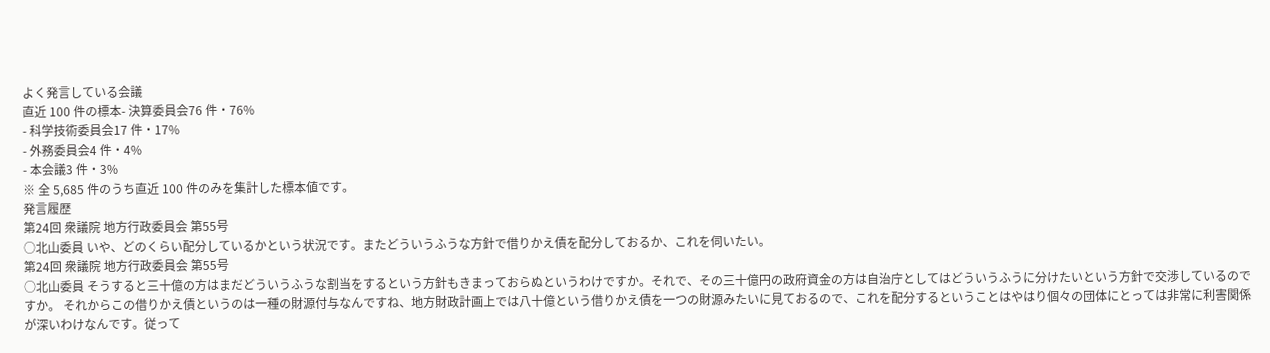よく発言している会議
直近 100 件の標本- 決算委員会76 件・76%
- 科学技術委員会17 件・17%
- 外務委員会4 件・4%
- 本会議3 件・3%
※ 全 5,685 件のうち直近 100 件のみを集計した標本値です。
発言履歴
第24回 衆議院 地方行政委員会 第55号
○北山委員 いや、どのくらい配分しているかという状況です。またどういうふうな方針で借りかえ債を配分しておるか、これを伺いたい。
第24回 衆議院 地方行政委員会 第55号
○北山委員 そうすると三十億の方はまだどういうふうな割当をするという方針もきまっておらぬというわけですか。それで、その三十億円の政府資金の方は自治庁としてはどういうふうに分けたいという方針で交渉しているのですか。 それからこの借りかえ債というのは一種の財源付与なんですね、地方財政計画上では八十億という借りかえ債を一つの財源みたいに見ておるので、これを配分するということはやはり個々の団体にとっては非常に利害関係が深いわけなんです。従って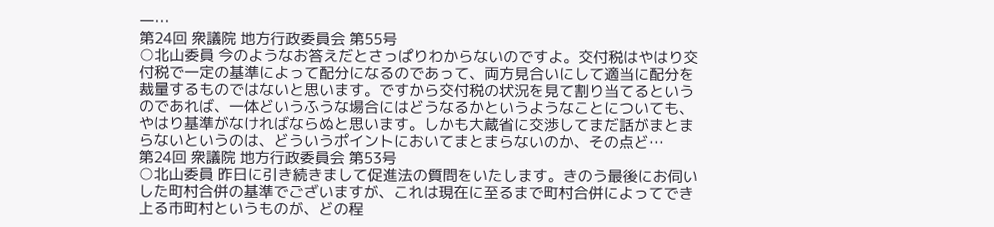一…
第24回 衆議院 地方行政委員会 第55号
○北山委員 今のようなお答えだとさっぱりわからないのですよ。交付税はやはり交付税で一定の基準によって配分になるのであって、両方見合いにして適当に配分を裁量するものではないと思います。ですから交付税の状況を見て割り当てるというのであれば、一体どいうふうな場合にはどうなるかというようなことについても、やはり基準がなければならぬと思います。しかも大蔵省に交渉してまだ話がまとまらないというのは、どういうポイントにおいてまとまらないのか、その点ど…
第24回 衆議院 地方行政委員会 第53号
○北山委員 昨日に引き続きまして促進法の質問をいたします。きのう最後にお伺いした町村合併の基準でございますが、これは現在に至るまで町村合併によってでき上る市町村というものが、どの程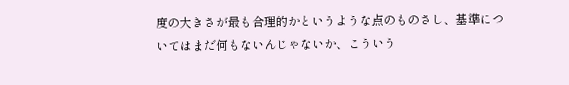度の大きさが最も合理的かというような点のものさし、基準についてはまだ何もないんじゃないか、こういう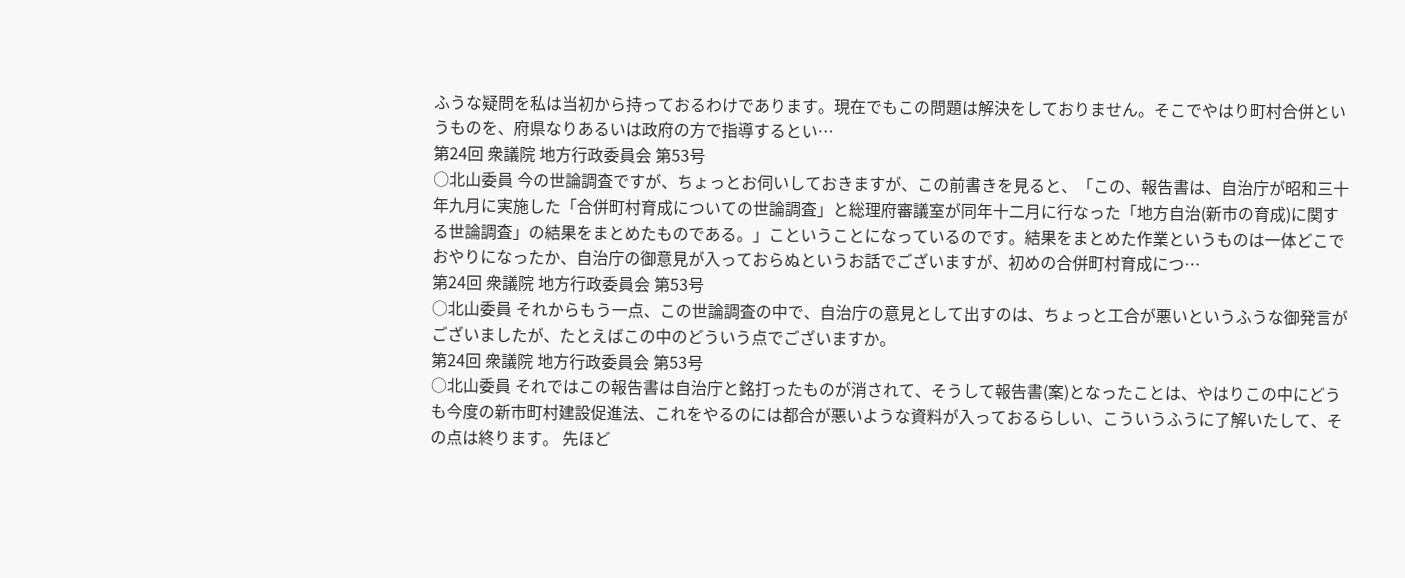ふうな疑問を私は当初から持っておるわけであります。現在でもこの問題は解決をしておりません。そこでやはり町村合併というものを、府県なりあるいは政府の方で指導するとい…
第24回 衆議院 地方行政委員会 第53号
○北山委員 今の世論調査ですが、ちょっとお伺いしておきますが、この前書きを見ると、「この、報告書は、自治庁が昭和三十年九月に実施した「合併町村育成についての世論調査」と総理府審議室が同年十二月に行なった「地方自治(新市の育成)に関する世論調査」の結果をまとめたものである。」こということになっているのです。結果をまとめた作業というものは一体どこでおやりになったか、自治庁の御意見が入っておらぬというお話でございますが、初めの合併町村育成につ…
第24回 衆議院 地方行政委員会 第53号
○北山委員 それからもう一点、この世論調査の中で、自治庁の意見として出すのは、ちょっと工合が悪いというふうな御発言がございましたが、たとえばこの中のどういう点でございますか。
第24回 衆議院 地方行政委員会 第53号
○北山委員 それではこの報告書は自治庁と銘打ったものが消されて、そうして報告書(案)となったことは、やはりこの中にどうも今度の新市町村建設促進法、これをやるのには都合が悪いような資料が入っておるらしい、こういうふうに了解いたして、その点は終ります。 先ほど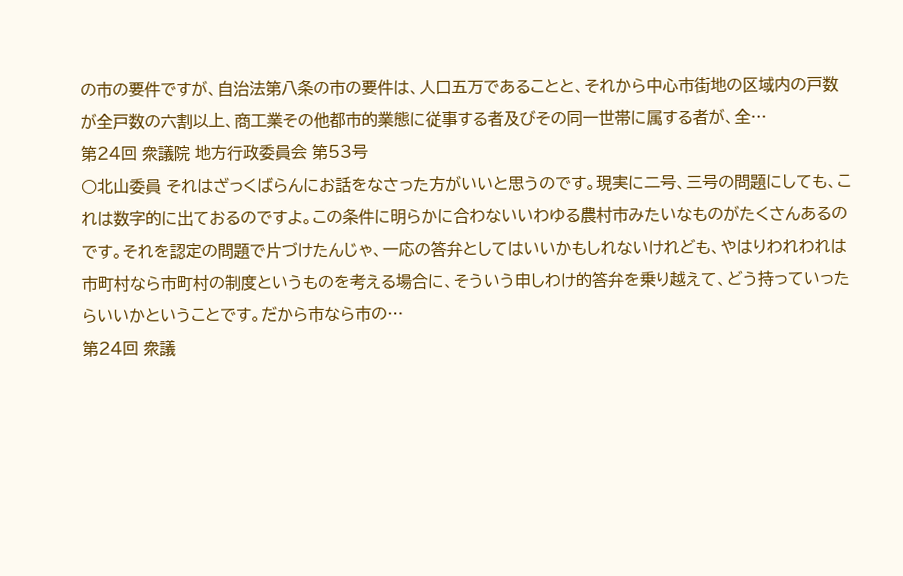の市の要件ですが、自治法第八条の市の要件は、人口五万であることと、それから中心市街地の区域内の戸数が全戸数の六割以上、商工業その他都市的業態に従事する者及びその同一世帯に属する者が、全…
第24回 衆議院 地方行政委員会 第53号
○北山委員 それはざっくばらんにお話をなさった方がいいと思うのです。現実に二号、三号の問題にしても、これは数字的に出ておるのですよ。この条件に明らかに合わないいわゆる農村市みたいなものがたくさんあるのです。それを認定の問題で片づけたんじゃ、一応の答弁としてはいいかもしれないけれども、やはりわれわれは市町村なら市町村の制度というものを考える場合に、そういう申しわけ的答弁を乗り越えて、どう持っていったらいいかということです。だから市なら市の…
第24回 衆議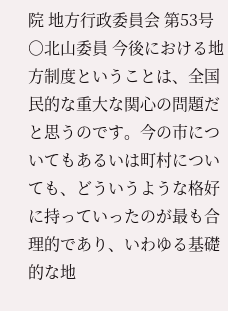院 地方行政委員会 第53号
○北山委員 今後における地方制度ということは、全国民的な重大な関心の問題だと思うのです。今の市についてもあるいは町村についても、どういうような格好に持っていったのが最も合理的であり、いわゆる基礎的な地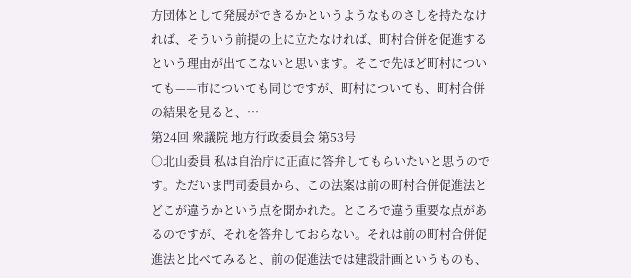方団体として発展ができるかというようなものさしを持たなければ、そういう前提の上に立たなければ、町村合併を促進するという理由が出てこないと思います。そこで先ほど町村についても——市についても同じですが、町村についても、町村合併の結果を見ると、…
第24回 衆議院 地方行政委員会 第53号
○北山委員 私は自治庁に正直に答弁してもらいたいと思うのです。ただいま門司委員から、この法案は前の町村合併促進法とどこが違うかという点を聞かれた。ところで違う重要な点があるのですが、それを答弁しておらない。それは前の町村合併促進法と比べてみると、前の促進法では建設計画というものも、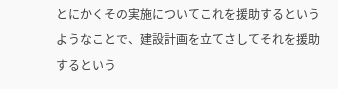とにかくその実施についてこれを援助するというようなことで、建設計画を立てさしてそれを援助するという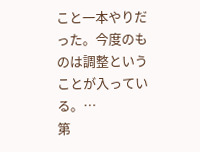こと一本やりだった。今度のものは調整ということが入っている。…
第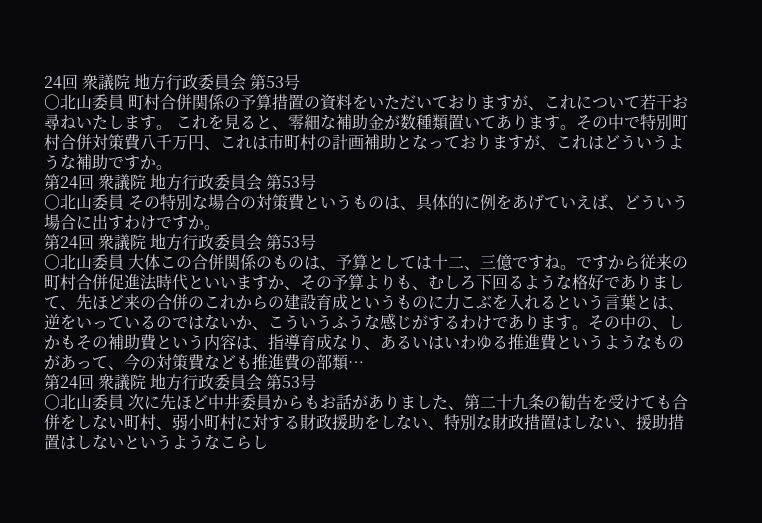24回 衆議院 地方行政委員会 第53号
○北山委員 町村合併関係の予算措置の資料をいただいておりますが、これについて若干お尋ねいたします。 これを見ると、零細な補助金が数種類置いてあります。その中で特別町村合併対策費八千万円、これは市町村の計画補助となっておりますが、これはどういうような補助ですか。
第24回 衆議院 地方行政委員会 第53号
○北山委員 その特別な場合の対策費というものは、具体的に例をあげていえば、どういう場合に出すわけですか。
第24回 衆議院 地方行政委員会 第53号
○北山委員 大体この合併関係のものは、予算としては十二、三億ですね。ですから従来の町村合併促進法時代といいますか、その予算よりも、むしろ下回るような格好でありまして、先ほど来の合併のこれからの建設育成というものに力こぶを入れるという言葉とは、逆をいっているのではないか、こういうふうな感じがするわけであります。その中の、しかもその補助費という内容は、指導育成なり、あるいはいわゆる推進費というようなものがあって、今の対策費なども推進費の部類…
第24回 衆議院 地方行政委員会 第53号
○北山委員 次に先ほど中井委員からもお話がありました、第二十九条の勧告を受けても合併をしない町村、弱小町村に対する財政援助をしない、特別な財政措置はしない、援助措置はしないというようなこらし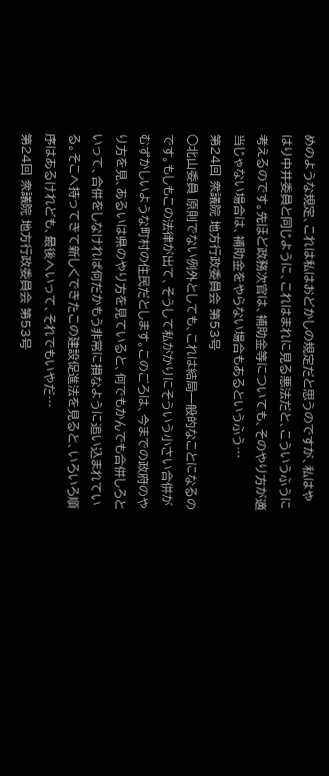めのような規定、これは私はおどかしの規定だと思うのですが、私はやはり中井委員と同じように、これはまれに見る悪法だと、こういうふうに考えるのです。先ほど政務次官は、補助金等についても、そのやり方が適当じゃない場合は、補助金をやらない場合もあるというふう…
第24回 衆議院 地方行政委員会 第53号
○北山委員 原則でない例外としても、これは結局一般的なことになるのです。もしもこの法律が出て、そうして私がかりにそういう小さい合併がむずかしいような町村の住民だとします。このごろは、今までの政府のやり方を見、あるいは県のやり方を見ていると、何でもかんでも合併しろといって、合併をしなければ何だかもう非常に損なように追い込まれている。そこへ持ってきて新しくできたこの建設促進法を見ると、いろいろ順序はあるけれども、最後へいって、それでもいやだ…
第24回 衆議院 地方行政委員会 第53号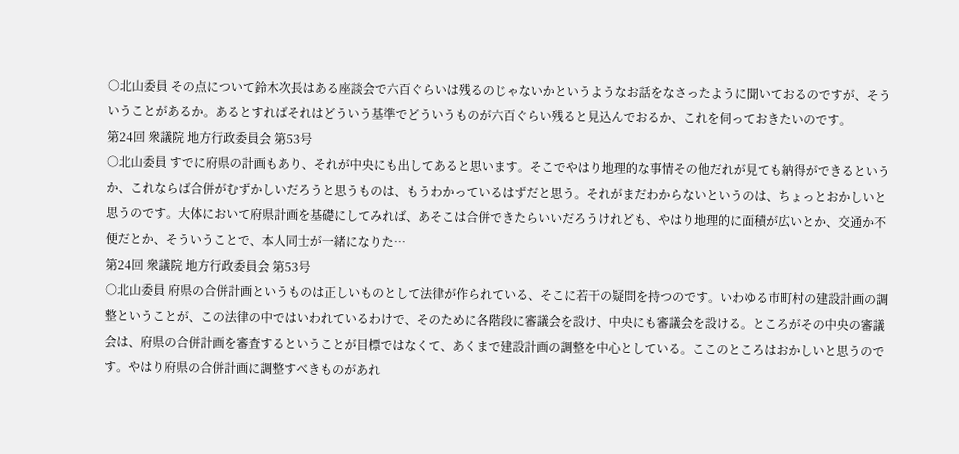○北山委員 その点について鈴木次長はある座談会で六百ぐらいは残るのじゃないかというようなお話をなさったように聞いておるのですが、そういうことがあるか。あるとすればそれはどういう基準でどういうものが六百ぐらい残ると見込んでおるか、これを伺っておきたいのです。
第24回 衆議院 地方行政委員会 第53号
○北山委員 すでに府県の計画もあり、それが中央にも出してあると思います。そこでやはり地理的な事情その他だれが見ても納得ができるというか、これならば合併がむずかしいだろうと思うものは、もうわかっているはずだと思う。それがまだわからないというのは、ちょっとおかしいと思うのです。大体において府県計画を基礎にしてみれば、あそこは合併できたらいいだろうけれども、やはり地理的に面積が広いとか、交通か不便だとか、そういうことで、本人同士が一緒になりた…
第24回 衆議院 地方行政委員会 第53号
○北山委員 府県の合併計画というものは正しいものとして法律が作られている、そこに若干の疑問を持つのです。いわゆる市町村の建設計画の調整ということが、この法律の中ではいわれているわけで、そのために各階段に審議会を設け、中央にも審議会を設ける。ところがその中央の審議会は、府県の合併計画を審査するということが目標ではなくて、あくまで建設計画の調整を中心としている。ここのところはおかしいと思うのです。やはり府県の合併計画に調整すべきものがあれ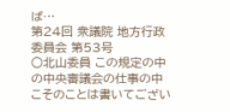ば…
第24回 衆議院 地方行政委員会 第53号
○北山委員 この規定の中の中央審議会の仕事の中こそのことは書いてござい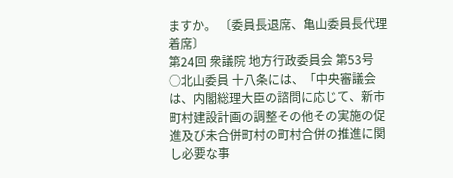ますか。 〔委員長退席、亀山委員長代理着席〕
第24回 衆議院 地方行政委員会 第53号
○北山委員 十八条には、「中央審議会は、内閣総理大臣の諮問に応じて、新市町村建設計画の調整その他その実施の促進及び未合併町村の町村合併の推進に関し必要な事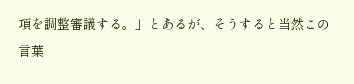項を調整審議する。」とあるが、そうすると当然この言葉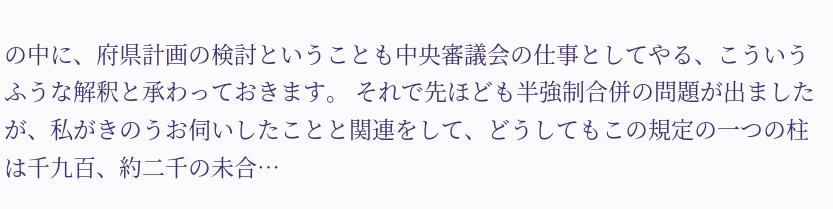の中に、府県計画の検討ということも中央審議会の仕事としてやる、こういうふうな解釈と承わっておきます。 それで先ほども半強制合併の問題が出ましたが、私がきのうお伺いしたことと関連をして、どうしてもこの規定の一つの柱は千九百、約二千の未合…